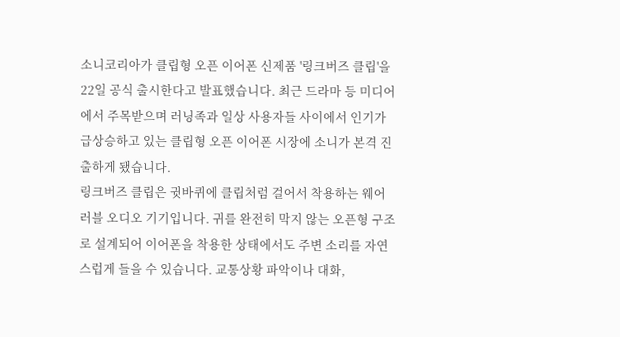소니코리아가 클립형 오픈 이어폰 신제품 '링크버즈 클립'을 22일 공식 출시한다고 발표했습니다. 최근 드라마 등 미디어에서 주목받으며 러닝족과 일상 사용자들 사이에서 인기가 급상승하고 있는 클립형 오픈 이어폰 시장에 소니가 본격 진출하게 됐습니다.
링크버즈 클립은 귓바퀴에 클립처럼 걸어서 착용하는 웨어러블 오디오 기기입니다. 귀를 완전히 막지 않는 오픈형 구조로 설계되어 이어폰을 착용한 상태에서도 주변 소리를 자연스럽게 들을 수 있습니다. 교통상황 파악이나 대화,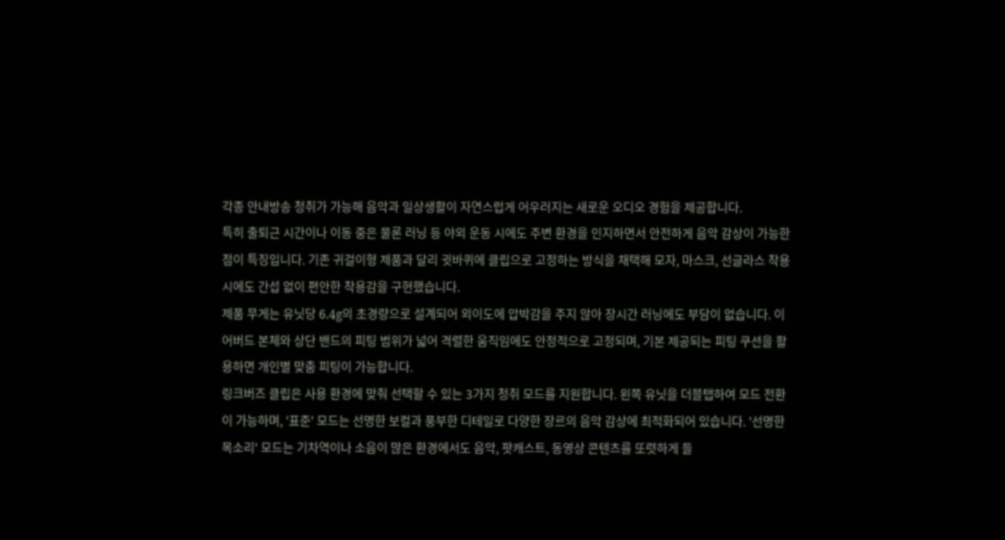각종 안내방송 청취가 가능해 음악과 일상생활이 자연스럽게 어우러지는 새로운 오디오 경험을 제공합니다.
특히 출퇴근 시간이나 이동 중은 물론 러닝 등 야외 운동 시에도 주변 환경을 인지하면서 안전하게 음악 감상이 가능한 점이 특징입니다. 기존 귀걸이형 제품과 달리 귓바퀴에 클립으로 고정하는 방식을 채택해 모자, 마스크, 선글라스 착용 시에도 간섭 없이 편안한 착용감을 구현했습니다.
제품 무게는 유닛당 6.4g의 초경량으로 설계되어 외이도에 압박감을 주지 않아 장시간 러닝에도 부담이 없습니다. 이어버드 본체와 상단 밴드의 피팅 범위가 넓어 격렬한 움직임에도 안정적으로 고정되며, 기본 제공되는 피팅 쿠션을 활용하면 개인별 맞춤 피팅이 가능합니다.
링크버즈 클립은 사용 환경에 맞춰 선택할 수 있는 3가지 청취 모드를 지원합니다. 왼쪽 유닛을 더블탭하여 모드 전환이 가능하며, '표준' 모드는 선명한 보컬과 풍부한 디테일로 다양한 장르의 음악 감상에 최적화되어 있습니다. '선명한 목소리' 모드는 기차역이나 소음이 많은 환경에서도 음악, 팟캐스트, 동영상 콘텐츠를 또렷하게 들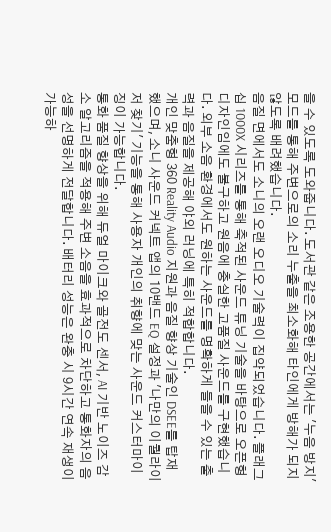을 수 있도록 도와줍니다. 도서관 같은 조용한 공간에서는 '누음 방지' 모드를 통해 주변으로의 소리 누출을 최소화해 타인에게 방해가 되지 않도록 배려했습니다.
음질 면에서도 소니의 오랜 오디오 기술력이 집약되었습니다. 플래그십 1000X 시리즈를 통해 축적된 사운드 튜닝 기술을 바탕으로 오픈형 디자인임에도 불구하고 원음에 충실한 고품질 사운드를 구현했습니다. 외부 소음 환경에서도 원하는 사운드를 명확하게 들을 수 있는 출력과 음질을 제공해 야외 러닝에 특히 적합합니다.
개인 맞춤형 360 Reality Audio 지원과 음질 향상 기술인 DSEE를 탑재했으며, 소니 사운드 커넥트 앱의 10밴드 EQ 설정과 '나만의 이퀄라이저 찾기' 기능을 통해 사용자 개인의 취향에 맞는 사운드 커스터마이징이 가능합니다.
통화 품질 향상을 위해 듀얼 마이크와 골전도 센서, AI 기반 노이즈 감소 알고리즘을 적용해 주변 소음을 효과적으로 차단하고 통화자의 음성을 선명하게 전달합니다. 배터리 성능은 완충 시 9시간 연속 재생이 가능하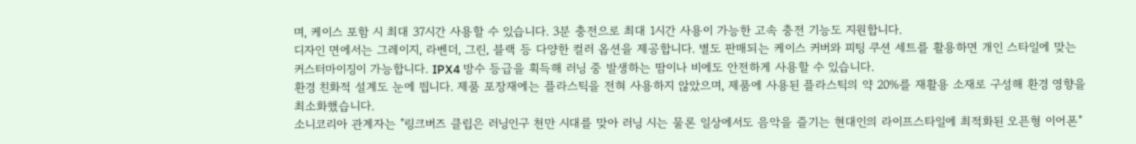며, 케이스 포함 시 최대 37시간 사용할 수 있습니다. 3분 충전으로 최대 1시간 사용이 가능한 고속 충전 기능도 지원합니다.
디자인 면에서는 그레이지, 라벤더, 그린, 블랙 등 다양한 컬러 옵션을 제공합니다. 별도 판매되는 케이스 커버와 피팅 쿠션 세트를 활용하면 개인 스타일에 맞는 커스터마이징이 가능합니다. IPX4 방수 등급을 획득해 러닝 중 발생하는 땀이나 비에도 안전하게 사용할 수 있습니다.
환경 친화적 설계도 눈에 띕니다. 제품 포장재에는 플라스틱을 전혀 사용하지 않았으며, 제품에 사용된 플라스틱의 약 20%를 재활용 소재로 구성해 환경 영향을 최소화했습니다.
소니코리아 관계자는 "링크버즈 클립은 러닝인구 천만 시대를 맞아 러닝 시는 물론 일상에서도 음악을 즐기는 현대인의 라이프스타일에 최적화된 오픈형 이어폰"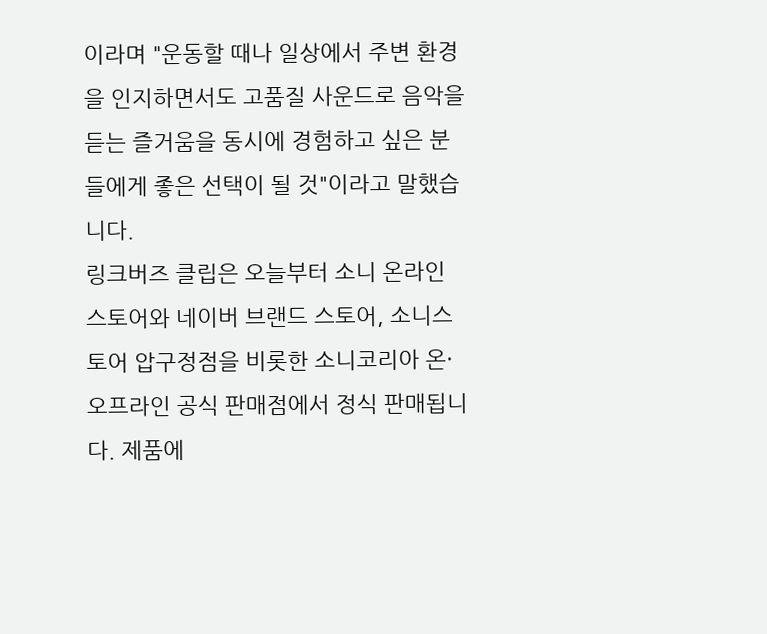이라며 "운동할 때나 일상에서 주변 환경을 인지하면서도 고품질 사운드로 음악을 듣는 즐거움을 동시에 경험하고 싶은 분들에게 좋은 선택이 될 것"이라고 말했습니다.
링크버즈 클립은 오늘부터 소니 온라인 스토어와 네이버 브랜드 스토어, 소니스토어 압구정점을 비롯한 소니코리아 온·오프라인 공식 판매점에서 정식 판매됩니다. 제품에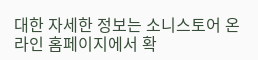대한 자세한 정보는 소니스토어 온라인 홈페이지에서 확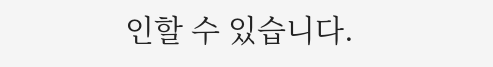인할 수 있습니다.